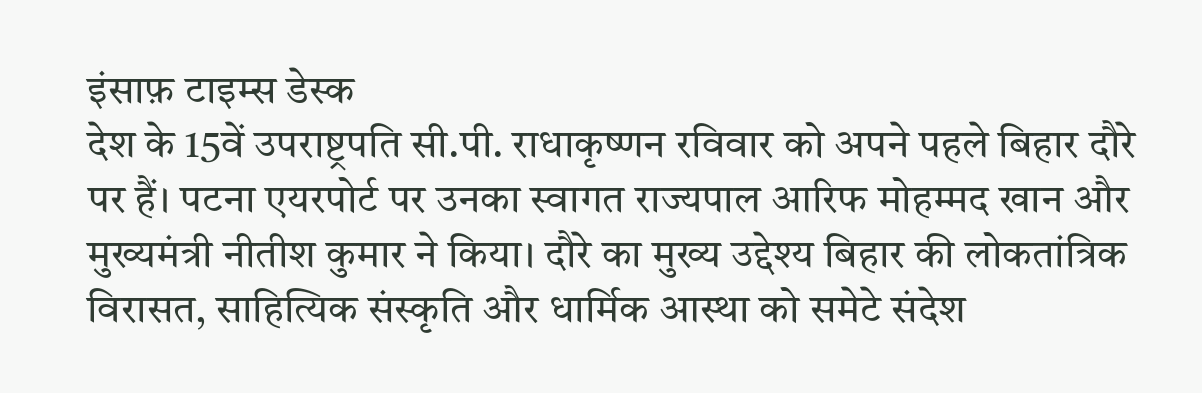इंसाफ़ टाइम्स डेस्क
देश के 15वें उपराष्ट्रपति सी.पी. राधाकृष्णन रविवार को अपने पहले बिहार दौरे पर हैं। पटना एयरपोर्ट पर उनका स्वागत राज्यपाल आरिफ मोहम्मद खान और मुख्यमंत्री नीतीश कुमार ने किया। दौरे का मुख्य उद्देश्य बिहार की लोकतांत्रिक विरासत, साहित्यिक संस्कृति और धार्मिक आस्था को समेटे संदेश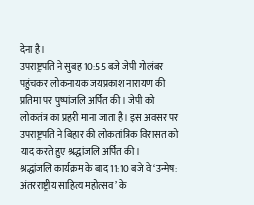देना है।
उपराष्ट्रपति ने सुबह 10:55 बजे जेपी गोलंबर पहुंचकर लोकनायक जयप्रकाश नारायण की प्रतिमा पर पुष्पांजलि अर्पित की। जेपी को लोकतंत्र का प्रहरी माना जाता है। इस अवसर पर उपराष्ट्रपति ने बिहार की लोकतांत्रिक विरासत को याद करते हुए श्रद्धांजलि अर्पित की।
श्रद्धांजलि कार्यक्रम के बाद 11:10 बजे वे ‘उन्मेष: अंतरराष्ट्रीय साहित्य महोत्सव’ के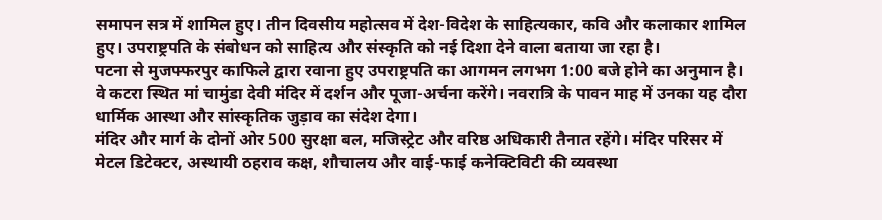समापन सत्र में शामिल हुए। तीन दिवसीय महोत्सव में देश-विदेश के साहित्यकार, कवि और कलाकार शामिल हुए। उपराष्ट्रपति के संबोधन को साहित्य और संस्कृति को नई दिशा देने वाला बताया जा रहा है।
पटना से मुजफ्फरपुर काफिले द्वारा रवाना हुए उपराष्ट्रपति का आगमन लगभग 1:00 बजे होने का अनुमान है। वे कटरा स्थित मां चामुंडा देवी मंदिर में दर्शन और पूजा-अर्चना करेंगे। नवरात्रि के पावन माह में उनका यह दौरा धार्मिक आस्था और सांस्कृतिक जुड़ाव का संदेश देगा।
मंदिर और मार्ग के दोनों ओर 500 सुरक्षा बल, मजिस्ट्रेट और वरिष्ठ अधिकारी तैनात रहेंगे। मंदिर परिसर में मेटल डिटेक्टर, अस्थायी ठहराव कक्ष, शौचालय और वाई-फाई कनेक्टिविटी की व्यवस्था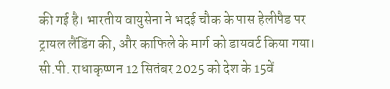की गई है। भारतीय वायुसेना ने भदई चौक के पास हेलीपैड पर ट्रायल लैंडिंग की, और काफिले के मार्ग को डायवर्ट किया गया।
सी.पी. राधाकृष्णन 12 सितंबर 2025 को देश के 15वें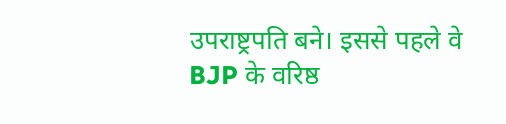उपराष्ट्रपति बने। इससे पहले वे BJP के वरिष्ठ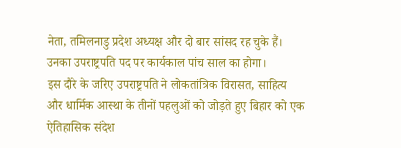नेता, तमिलनाडु प्रदेश अध्यक्ष और दो बार सांसद रह चुके हैं। उनका उपराष्ट्रपति पद पर कार्यकाल पांच साल का होगा।
इस दौरे के जरिए उपराष्ट्रपति ने लोकतांत्रिक विरासत, साहित्य और धार्मिक आस्था के तीनों पहलुओं को जोड़ते हुए बिहार को एक ऐतिहासिक संदेश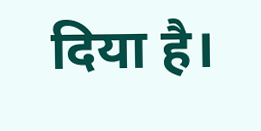दिया है।